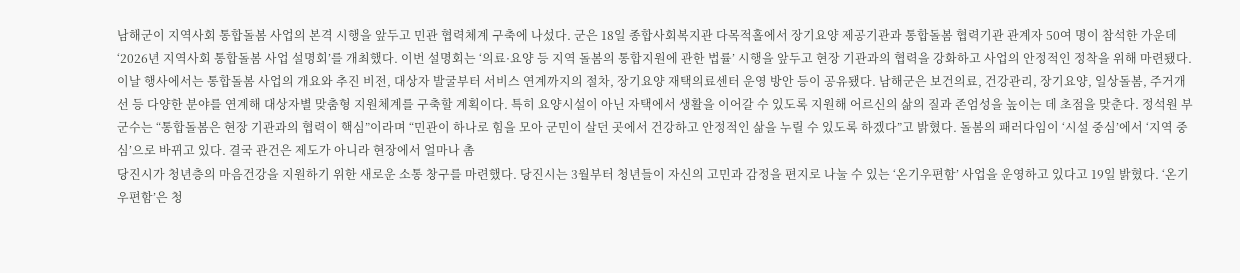남해군이 지역사회 통합돌봄 사업의 본격 시행을 앞두고 민관 협력체계 구축에 나섰다. 군은 18일 종합사회복지관 다목적홀에서 장기요양 제공기관과 통합돌봄 협력기관 관계자 50여 명이 참석한 가운데 ‘2026년 지역사회 통합돌봄 사업 설명회’를 개최했다. 이번 설명회는 ‘의료·요양 등 지역 돌봄의 통합지원에 관한 법률’ 시행을 앞두고 현장 기관과의 협력을 강화하고 사업의 안정적인 정착을 위해 마련됐다. 이날 행사에서는 통합돌봄 사업의 개요와 추진 비전, 대상자 발굴부터 서비스 연계까지의 절차, 장기요양 재택의료센터 운영 방안 등이 공유됐다. 남해군은 보건의료, 건강관리, 장기요양, 일상돌봄, 주거개선 등 다양한 분야를 연계해 대상자별 맞춤형 지원체계를 구축할 계획이다. 특히 요양시설이 아닌 자택에서 생활을 이어갈 수 있도록 지원해 어르신의 삶의 질과 존엄성을 높이는 데 초점을 맞춘다. 정석원 부군수는 “통합돌봄은 현장 기관과의 협력이 핵심”이라며 “민관이 하나로 힘을 모아 군민이 살던 곳에서 건강하고 안정적인 삶을 누릴 수 있도록 하겠다”고 밝혔다. 돌봄의 패러다임이 ‘시설 중심’에서 ‘지역 중심’으로 바뀌고 있다. 결국 관건은 제도가 아니라 현장에서 얼마나 촘
당진시가 청년층의 마음건강을 지원하기 위한 새로운 소통 창구를 마련했다. 당진시는 3월부터 청년들이 자신의 고민과 감정을 편지로 나눌 수 있는 ‘온기우편함’ 사업을 운영하고 있다고 19일 밝혔다. ‘온기우편함’은 청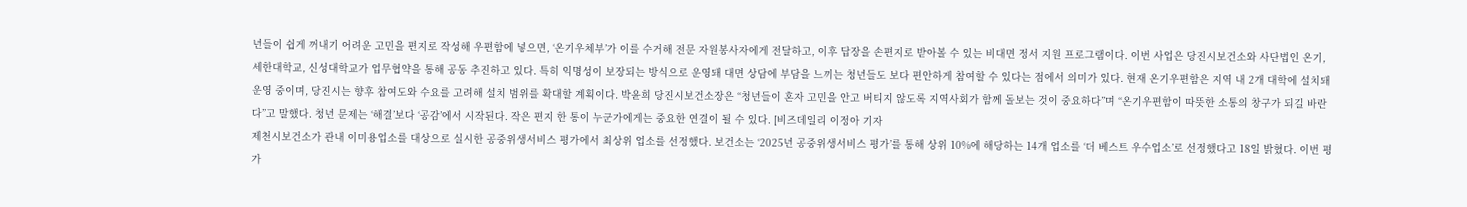년들이 쉽게 꺼내기 어려운 고민을 편지로 작성해 우편함에 넣으면, ‘온기우체부’가 이를 수거해 전문 자원봉사자에게 전달하고, 이후 답장을 손편지로 받아볼 수 있는 비대면 정서 지원 프로그램이다. 이번 사업은 당진시보건소와 사단법인 온기, 세한대학교, 신성대학교가 업무협약을 통해 공동 추진하고 있다. 특히 익명성이 보장되는 방식으로 운영돼 대면 상담에 부담을 느끼는 청년들도 보다 편안하게 참여할 수 있다는 점에서 의미가 있다. 현재 온기우편함은 지역 내 2개 대학에 설치돼 운영 중이며, 당진시는 향후 참여도와 수요를 고려해 설치 범위를 확대할 계획이다. 박윤희 당진시보건소장은 “청년들이 혼자 고민을 안고 버티지 않도록 지역사회가 함께 돌보는 것이 중요하다”며 “온기우편함이 따뜻한 소통의 창구가 되길 바란다”고 말했다. 청년 문제는 ‘해결’보다 ‘공감’에서 시작된다. 작은 편지 한 통이 누군가에게는 중요한 연결이 될 수 있다. [비즈데일리 이정아 기자
제천시보건소가 관내 이미용업소를 대상으로 실시한 공중위생서비스 평가에서 최상위 업소를 선정했다. 보건소는 ‘2025년 공중위생서비스 평가’를 통해 상위 10%에 해당하는 14개 업소를 ‘더 베스트 우수업소’로 선정했다고 18일 밝혔다. 이번 평가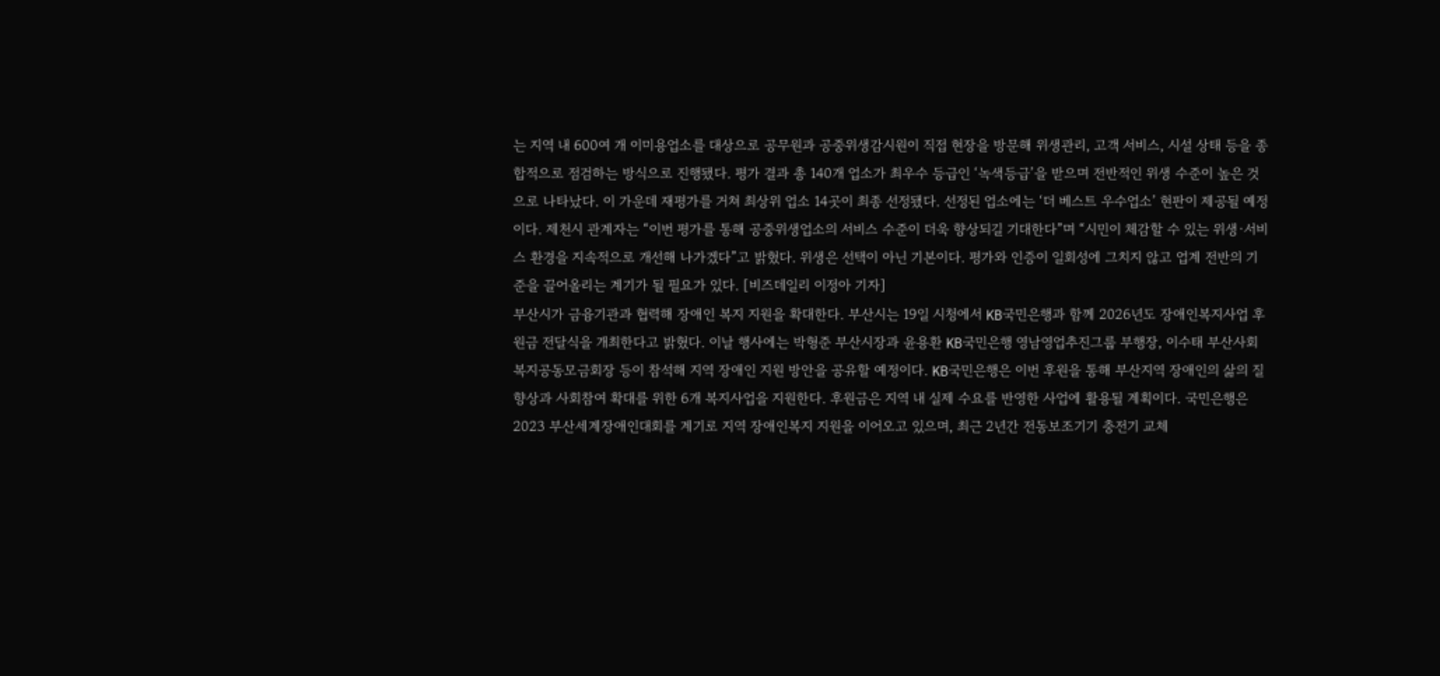는 지역 내 600여 개 이미용업소를 대상으로 공무원과 공중위생감시원이 직접 현장을 방문해 위생관리, 고객 서비스, 시설 상태 등을 종합적으로 점검하는 방식으로 진행됐다. 평가 결과 총 140개 업소가 최우수 등급인 ‘녹색등급’을 받으며 전반적인 위생 수준이 높은 것으로 나타났다. 이 가운데 재평가를 거쳐 최상위 업소 14곳이 최종 선정됐다. 선정된 업소에는 ‘더 베스트 우수업소’ 현판이 제공될 예정이다. 제천시 관계자는 “이번 평가를 통해 공중위생업소의 서비스 수준이 더욱 향상되길 기대한다”며 “시민이 체감할 수 있는 위생·서비스 환경을 지속적으로 개선해 나가겠다”고 밝혔다. 위생은 선택이 아닌 기본이다. 평가와 인증이 일회성에 그치지 않고 업계 전반의 기준을 끌어올리는 계기가 될 필요가 있다. [비즈데일리 이정아 기자]
부산시가 금융기관과 협력해 장애인 복지 지원을 확대한다. 부산시는 19일 시청에서 KB국민은행과 함께 2026년도 장애인복지사업 후원금 전달식을 개최한다고 밝혔다. 이날 행사에는 박형준 부산시장과 윤용환 KB국민은행 영남영업추진그룹 부행장, 이수태 부산사회복지공동모금회장 등이 참석해 지역 장애인 지원 방안을 공유할 예정이다. KB국민은행은 이번 후원을 통해 부산지역 장애인의 삶의 질 향상과 사회참여 확대를 위한 6개 복지사업을 지원한다. 후원금은 지역 내 실제 수요를 반영한 사업에 활용될 계획이다. 국민은행은 2023 부산세계장애인대회를 계기로 지역 장애인복지 지원을 이어오고 있으며, 최근 2년간 전동보조기기 충전기 교체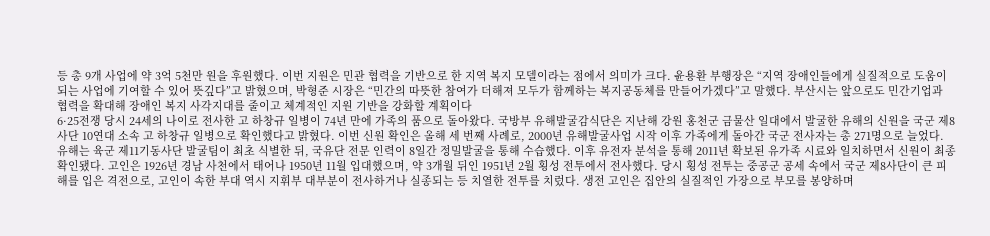등 총 9개 사업에 약 3억 5천만 원을 후원했다. 이번 지원은 민관 협력을 기반으로 한 지역 복지 모델이라는 점에서 의미가 크다. 윤용환 부행장은 “지역 장애인들에게 실질적으로 도움이 되는 사업에 기여할 수 있어 뜻깊다”고 밝혔으며, 박형준 시장은 “민간의 따뜻한 참여가 더해져 모두가 함께하는 복지공동체를 만들어가겠다”고 말했다. 부산시는 앞으로도 민간기업과 협력을 확대해 장애인 복지 사각지대를 줄이고 체계적인 지원 기반을 강화할 계획이다
6·25전쟁 당시 24세의 나이로 전사한 고 하창규 일병이 74년 만에 가족의 품으로 돌아왔다. 국방부 유해발굴감식단은 지난해 강원 홍천군 금물산 일대에서 발굴한 유해의 신원을 국군 제8사단 10연대 소속 고 하창규 일병으로 확인했다고 밝혔다. 이번 신원 확인은 올해 세 번째 사례로, 2000년 유해발굴사업 시작 이후 가족에게 돌아간 국군 전사자는 총 271명으로 늘었다. 유해는 육군 제11기동사단 발굴팀이 최초 식별한 뒤, 국유단 전문 인력이 8일간 정밀발굴을 통해 수습했다. 이후 유전자 분석을 통해 2011년 확보된 유가족 시료와 일치하면서 신원이 최종 확인됐다. 고인은 1926년 경남 사천에서 태어나 1950년 11월 입대했으며, 약 3개월 뒤인 1951년 2월 횡성 전투에서 전사했다. 당시 횡성 전투는 중공군 공세 속에서 국군 제8사단이 큰 피해를 입은 격전으로, 고인이 속한 부대 역시 지휘부 대부분이 전사하거나 실종되는 등 치열한 전투를 치렀다. 생전 고인은 집안의 실질적인 가장으로 부모를 봉양하며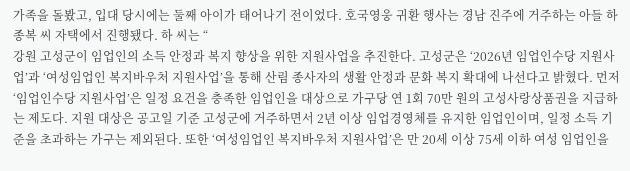가족을 돌봤고, 입대 당시에는 둘째 아이가 태어나기 전이었다. 호국영웅 귀환 행사는 경남 진주에 거주하는 아들 하종복 씨 자택에서 진행됐다. 하 씨는 “
강원 고성군이 임업인의 소득 안정과 복지 향상을 위한 지원사업을 추진한다. 고성군은 ‘2026년 임업인수당 지원사업’과 ‘여성임업인 복지바우처 지원사업’을 통해 산림 종사자의 생활 안정과 문화 복지 확대에 나선다고 밝혔다. 먼저 ‘임업인수당 지원사업’은 일정 요건을 충족한 임업인을 대상으로 가구당 연 1회 70만 원의 고성사랑상품권을 지급하는 제도다. 지원 대상은 공고일 기준 고성군에 거주하면서 2년 이상 임업경영체를 유지한 임업인이며, 일정 소득 기준을 초과하는 가구는 제외된다. 또한 ‘여성임업인 복지바우처 지원사업’은 만 20세 이상 75세 이하 여성 임업인을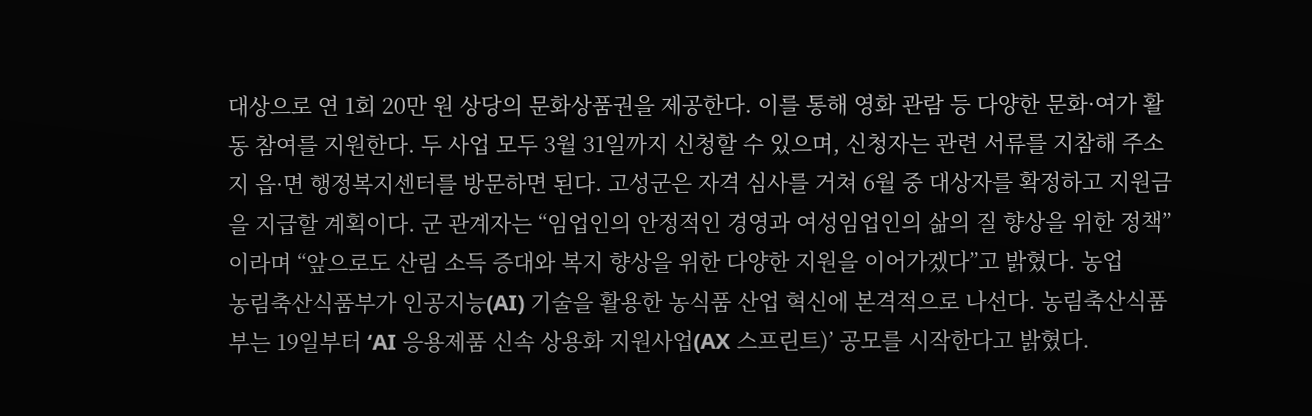대상으로 연 1회 20만 원 상당의 문화상품권을 제공한다. 이를 통해 영화 관람 등 다양한 문화·여가 활동 참여를 지원한다. 두 사업 모두 3월 31일까지 신청할 수 있으며, 신청자는 관련 서류를 지참해 주소지 읍·면 행정복지센터를 방문하면 된다. 고성군은 자격 심사를 거쳐 6월 중 대상자를 확정하고 지원금을 지급할 계획이다. 군 관계자는 “임업인의 안정적인 경영과 여성임업인의 삶의 질 향상을 위한 정책”이라며 “앞으로도 산림 소득 증대와 복지 향상을 위한 다양한 지원을 이어가겠다”고 밝혔다. 농업
농림축산식품부가 인공지능(AI) 기술을 활용한 농식품 산업 혁신에 본격적으로 나선다. 농림축산식품부는 19일부터 ‘AI 응용제품 신속 상용화 지원사업(AX 스프린트)’ 공모를 시작한다고 밝혔다.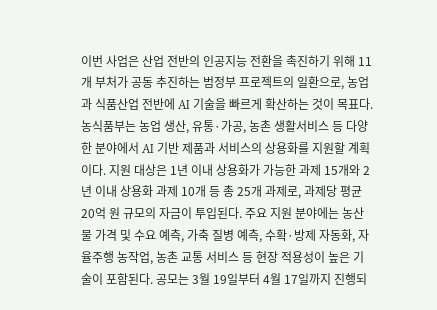이번 사업은 산업 전반의 인공지능 전환을 촉진하기 위해 11개 부처가 공동 추진하는 범정부 프로젝트의 일환으로, 농업과 식품산업 전반에 AI 기술을 빠르게 확산하는 것이 목표다. 농식품부는 농업 생산, 유통·가공, 농촌 생활서비스 등 다양한 분야에서 AI 기반 제품과 서비스의 상용화를 지원할 계획이다. 지원 대상은 1년 이내 상용화가 가능한 과제 15개와 2년 이내 상용화 과제 10개 등 총 25개 과제로, 과제당 평균 20억 원 규모의 자금이 투입된다. 주요 지원 분야에는 농산물 가격 및 수요 예측, 가축 질병 예측, 수확·방제 자동화, 자율주행 농작업, 농촌 교통 서비스 등 현장 적용성이 높은 기술이 포함된다. 공모는 3월 19일부터 4월 17일까지 진행되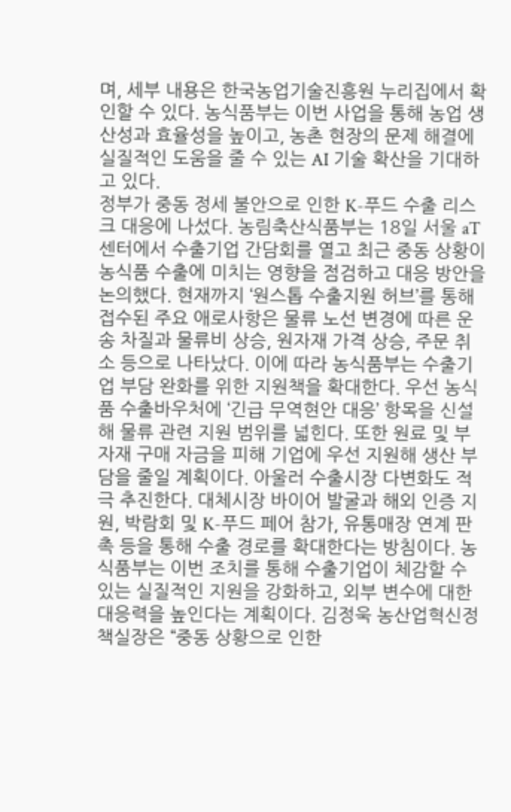며, 세부 내용은 한국농업기술진흥원 누리집에서 확인할 수 있다. 농식품부는 이번 사업을 통해 농업 생산성과 효율성을 높이고, 농촌 현장의 문제 해결에 실질적인 도움을 줄 수 있는 AI 기술 확산을 기대하고 있다.
정부가 중동 정세 불안으로 인한 K-푸드 수출 리스크 대응에 나섰다. 농림축산식품부는 18일 서울 aT센터에서 수출기업 간담회를 열고 최근 중동 상황이 농식품 수출에 미치는 영향을 점검하고 대응 방안을 논의했다. 현재까지 ‘원스톱 수출지원 허브’를 통해 접수된 주요 애로사항은 물류 노선 변경에 따른 운송 차질과 물류비 상승, 원자재 가격 상승, 주문 취소 등으로 나타났다. 이에 따라 농식품부는 수출기업 부담 완화를 위한 지원책을 확대한다. 우선 농식품 수출바우처에 ‘긴급 무역현안 대응’ 항목을 신설해 물류 관련 지원 범위를 넓힌다. 또한 원료 및 부자재 구매 자금을 피해 기업에 우선 지원해 생산 부담을 줄일 계획이다. 아울러 수출시장 다변화도 적극 추진한다. 대체시장 바이어 발굴과 해외 인증 지원, 박람회 및 K-푸드 페어 참가, 유통매장 연계 판촉 등을 통해 수출 경로를 확대한다는 방침이다. 농식품부는 이번 조치를 통해 수출기업이 체감할 수 있는 실질적인 지원을 강화하고, 외부 변수에 대한 대응력을 높인다는 계획이다. 김정욱 농산업혁신정책실장은 “중동 상황으로 인한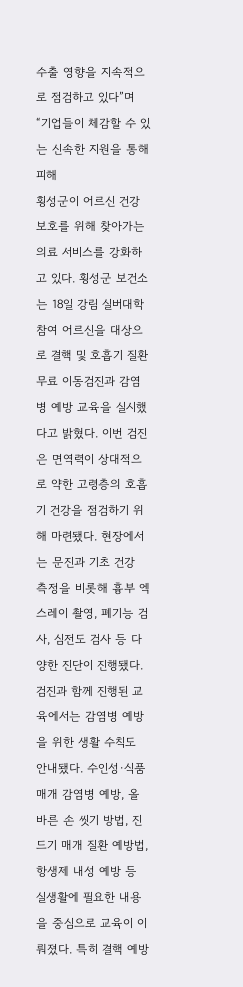수출 영향을 지속적으로 점검하고 있다”며 “기업들이 체감할 수 있는 신속한 지원을 통해 피해
횡성군이 어르신 건강 보호를 위해 찾아가는 의료 서비스를 강화하고 있다. 횡성군 보건소는 18일 강림 실버대학 참여 어르신을 대상으로 결핵 및 호흡기 질환 무료 이동검진과 감염병 예방 교육을 실시했다고 밝혔다. 이번 검진은 면역력이 상대적으로 약한 고령층의 호흡기 건강을 점검하기 위해 마련됐다. 현장에서는 문진과 기초 건강 측정을 비롯해 흉부 엑스레이 촬영, 폐기능 검사, 심전도 검사 등 다양한 진단이 진행됐다. 검진과 함께 진행된 교육에서는 감염병 예방을 위한 생활 수칙도 안내됐다. 수인성·식품 매개 감염병 예방, 올바른 손 씻기 방법, 진드기 매개 질환 예방법, 항생제 내성 예방 등 실생활에 필요한 내용을 중심으로 교육이 이뤄졌다. 특히 결핵 예방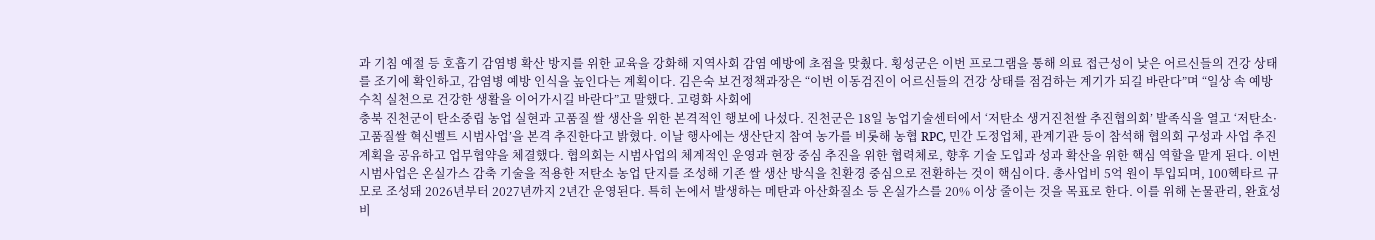과 기침 예절 등 호흡기 감염병 확산 방지를 위한 교육을 강화해 지역사회 감염 예방에 초점을 맞췄다. 횡성군은 이번 프로그램을 통해 의료 접근성이 낮은 어르신들의 건강 상태를 조기에 확인하고, 감염병 예방 인식을 높인다는 계획이다. 김은숙 보건정책과장은 “이번 이동검진이 어르신들의 건강 상태를 점검하는 계기가 되길 바란다”며 “일상 속 예방 수칙 실천으로 건강한 생활을 이어가시길 바란다”고 말했다. 고령화 사회에
충북 진천군이 탄소중립 농업 실현과 고품질 쌀 생산을 위한 본격적인 행보에 나섰다. 진천군은 18일 농업기술센터에서 ‘저탄소 생거진천쌀 추진협의회’ 발족식을 열고 ‘저탄소·고품질쌀 혁신벨트 시범사업’을 본격 추진한다고 밝혔다. 이날 행사에는 생산단지 참여 농가를 비롯해 농협 RPC, 민간 도정업체, 관계기관 등이 참석해 협의회 구성과 사업 추진계획을 공유하고 업무협약을 체결했다. 협의회는 시범사업의 체계적인 운영과 현장 중심 추진을 위한 협력체로, 향후 기술 도입과 성과 확산을 위한 핵심 역할을 맡게 된다. 이번 시범사업은 온실가스 감축 기술을 적용한 저탄소 농업 단지를 조성해 기존 쌀 생산 방식을 친환경 중심으로 전환하는 것이 핵심이다. 총사업비 5억 원이 투입되며, 100헥타르 규모로 조성돼 2026년부터 2027년까지 2년간 운영된다. 특히 논에서 발생하는 메탄과 아산화질소 등 온실가스를 20% 이상 줄이는 것을 목표로 한다. 이를 위해 논물관리, 완효성 비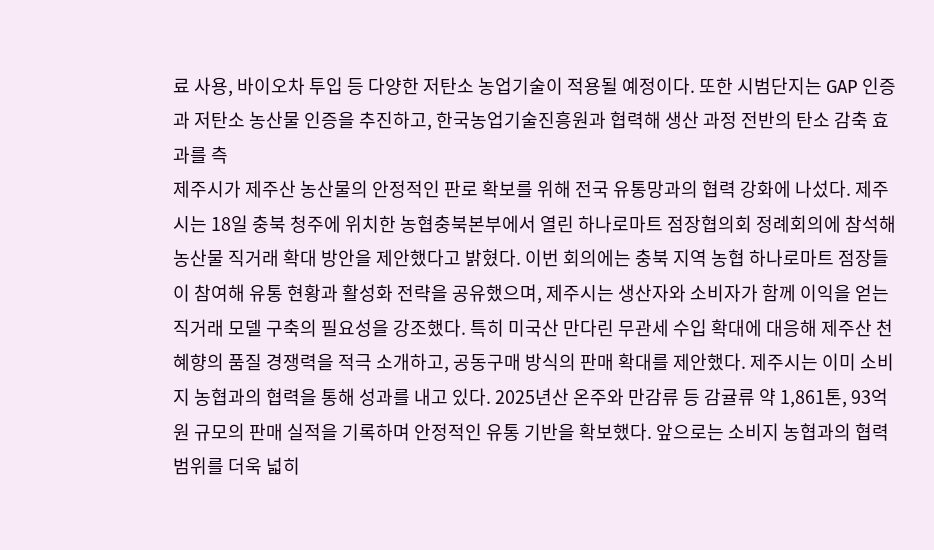료 사용, 바이오차 투입 등 다양한 저탄소 농업기술이 적용될 예정이다. 또한 시범단지는 GAP 인증과 저탄소 농산물 인증을 추진하고, 한국농업기술진흥원과 협력해 생산 과정 전반의 탄소 감축 효과를 측
제주시가 제주산 농산물의 안정적인 판로 확보를 위해 전국 유통망과의 협력 강화에 나섰다. 제주시는 18일 충북 청주에 위치한 농협충북본부에서 열린 하나로마트 점장협의회 정례회의에 참석해 농산물 직거래 확대 방안을 제안했다고 밝혔다. 이번 회의에는 충북 지역 농협 하나로마트 점장들이 참여해 유통 현황과 활성화 전략을 공유했으며, 제주시는 생산자와 소비자가 함께 이익을 얻는 직거래 모델 구축의 필요성을 강조했다. 특히 미국산 만다린 무관세 수입 확대에 대응해 제주산 천혜향의 품질 경쟁력을 적극 소개하고, 공동구매 방식의 판매 확대를 제안했다. 제주시는 이미 소비지 농협과의 협력을 통해 성과를 내고 있다. 2025년산 온주와 만감류 등 감귤류 약 1,861톤, 93억 원 규모의 판매 실적을 기록하며 안정적인 유통 기반을 확보했다. 앞으로는 소비지 농협과의 협력 범위를 더욱 넓히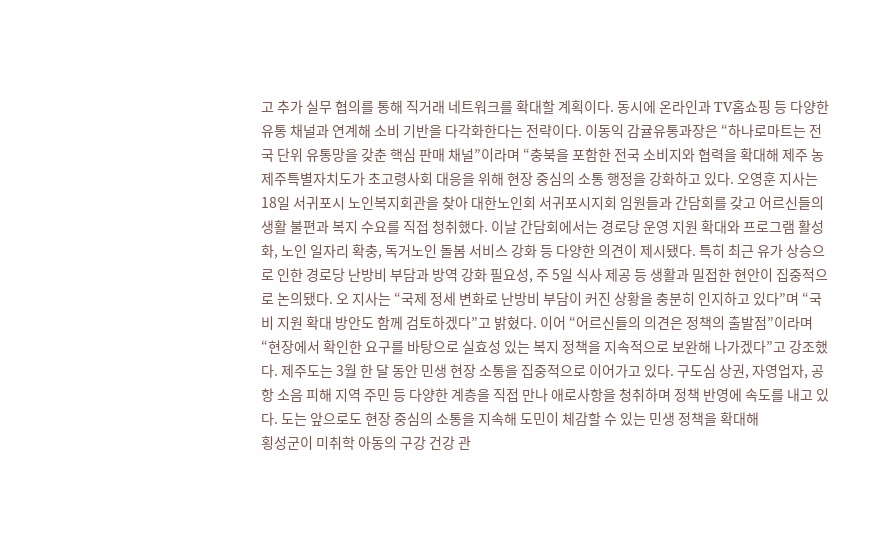고 추가 실무 협의를 통해 직거래 네트워크를 확대할 계획이다. 동시에 온라인과 TV홈쇼핑 등 다양한 유통 채널과 연계해 소비 기반을 다각화한다는 전략이다. 이동익 감귤유통과장은 “하나로마트는 전국 단위 유통망을 갖춘 핵심 판매 채널”이라며 “충북을 포함한 전국 소비지와 협력을 확대해 제주 농
제주특별자치도가 초고령사회 대응을 위해 현장 중심의 소통 행정을 강화하고 있다. 오영훈 지사는 18일 서귀포시 노인복지회관을 찾아 대한노인회 서귀포시지회 임원들과 간담회를 갖고 어르신들의 생활 불편과 복지 수요를 직접 청취했다. 이날 간담회에서는 경로당 운영 지원 확대와 프로그램 활성화, 노인 일자리 확충, 독거노인 돌봄 서비스 강화 등 다양한 의견이 제시됐다. 특히 최근 유가 상승으로 인한 경로당 난방비 부담과 방역 강화 필요성, 주 5일 식사 제공 등 생활과 밀접한 현안이 집중적으로 논의됐다. 오 지사는 “국제 정세 변화로 난방비 부담이 커진 상황을 충분히 인지하고 있다”며 “국비 지원 확대 방안도 함께 검토하겠다”고 밝혔다. 이어 “어르신들의 의견은 정책의 출발점”이라며 “현장에서 확인한 요구를 바탕으로 실효성 있는 복지 정책을 지속적으로 보완해 나가겠다”고 강조했다. 제주도는 3월 한 달 동안 민생 현장 소통을 집중적으로 이어가고 있다. 구도심 상권, 자영업자, 공항 소음 피해 지역 주민 등 다양한 계층을 직접 만나 애로사항을 청취하며 정책 반영에 속도를 내고 있다. 도는 앞으로도 현장 중심의 소통을 지속해 도민이 체감할 수 있는 민생 정책을 확대해
횡성군이 미취학 아동의 구강 건강 관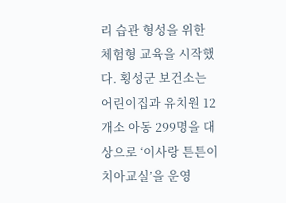리 습관 형성을 위한 체험형 교육을 시작했다. 횡성군 보건소는 어린이집과 유치원 12개소 아동 299명을 대상으로 ‘이사랑 튼튼이 치아교실’을 운영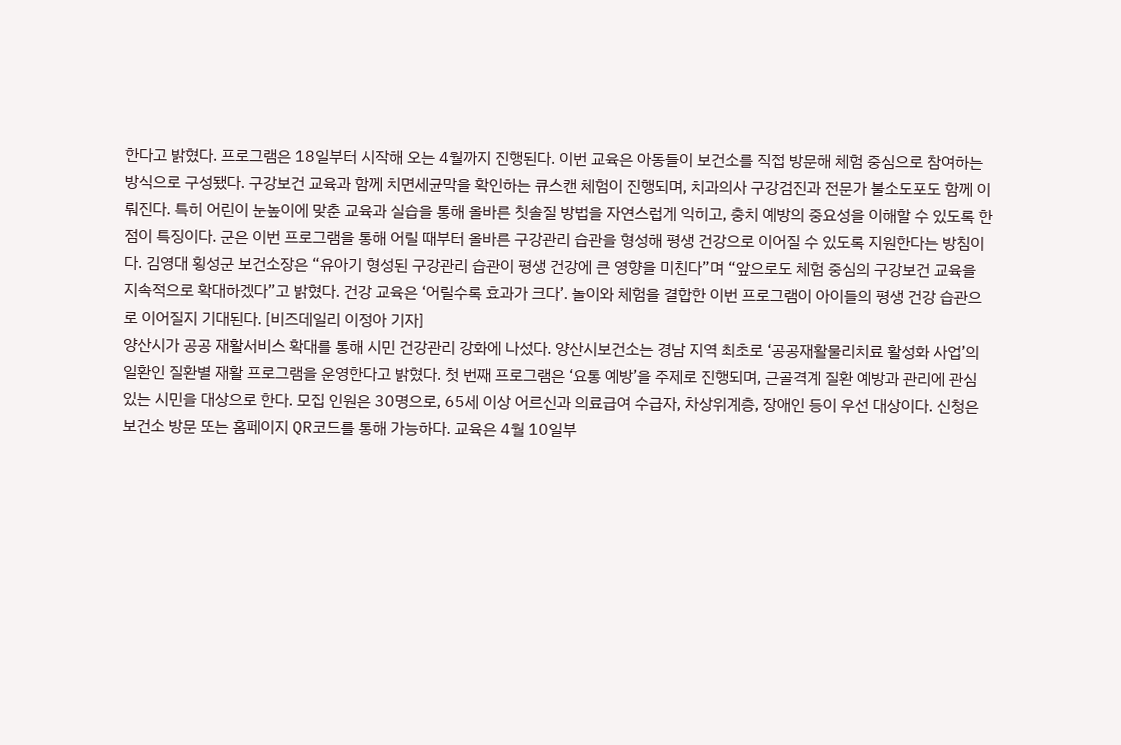한다고 밝혔다. 프로그램은 18일부터 시작해 오는 4월까지 진행된다. 이번 교육은 아동들이 보건소를 직접 방문해 체험 중심으로 참여하는 방식으로 구성됐다. 구강보건 교육과 함께 치면세균막을 확인하는 큐스캔 체험이 진행되며, 치과의사 구강검진과 전문가 불소도포도 함께 이뤄진다. 특히 어린이 눈높이에 맞춘 교육과 실습을 통해 올바른 칫솔질 방법을 자연스럽게 익히고, 충치 예방의 중요성을 이해할 수 있도록 한 점이 특징이다. 군은 이번 프로그램을 통해 어릴 때부터 올바른 구강관리 습관을 형성해 평생 건강으로 이어질 수 있도록 지원한다는 방침이다. 김영대 횡성군 보건소장은 “유아기 형성된 구강관리 습관이 평생 건강에 큰 영향을 미친다”며 “앞으로도 체험 중심의 구강보건 교육을 지속적으로 확대하겠다”고 밝혔다. 건강 교육은 ‘어릴수록 효과가 크다’. 놀이와 체험을 결합한 이번 프로그램이 아이들의 평생 건강 습관으로 이어질지 기대된다. [비즈데일리 이정아 기자]
양산시가 공공 재활서비스 확대를 통해 시민 건강관리 강화에 나섰다. 양산시보건소는 경남 지역 최초로 ‘공공재활물리치료 활성화 사업’의 일환인 질환별 재활 프로그램을 운영한다고 밝혔다. 첫 번째 프로그램은 ‘요통 예방’을 주제로 진행되며, 근골격계 질환 예방과 관리에 관심 있는 시민을 대상으로 한다. 모집 인원은 30명으로, 65세 이상 어르신과 의료급여 수급자, 차상위계층, 장애인 등이 우선 대상이다. 신청은 보건소 방문 또는 홈페이지 QR코드를 통해 가능하다. 교육은 4월 10일부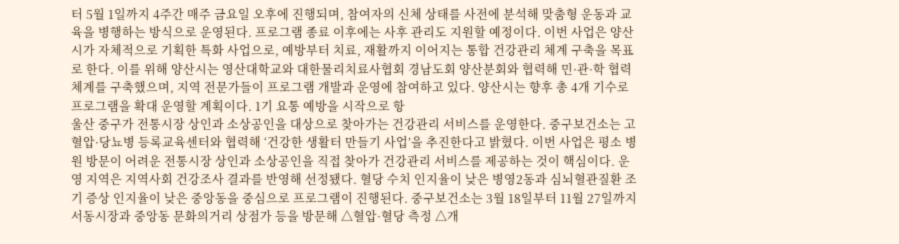터 5월 1일까지 4주간 매주 금요일 오후에 진행되며, 참여자의 신체 상태를 사전에 분석해 맞춤형 운동과 교육을 병행하는 방식으로 운영된다. 프로그램 종료 이후에는 사후 관리도 지원할 예정이다. 이번 사업은 양산시가 자체적으로 기획한 특화 사업으로, 예방부터 치료, 재활까지 이어지는 통합 건강관리 체계 구축을 목표로 한다. 이를 위해 양산시는 영산대학교와 대한물리치료사협회 경남도회 양산분회와 협력해 민·관·학 협력 체계를 구축했으며, 지역 전문가들이 프로그램 개발과 운영에 참여하고 있다. 양산시는 향후 총 4개 기수로 프로그램을 확대 운영할 계획이다. 1기 요통 예방을 시작으로 항
울산 중구가 전통시장 상인과 소상공인을 대상으로 찾아가는 건강관리 서비스를 운영한다. 중구보건소는 고혈압·당뇨병 등록교육센터와 협력해 ‘건강한 생활터 만들기 사업’을 추진한다고 밝혔다. 이번 사업은 평소 병원 방문이 어려운 전통시장 상인과 소상공인을 직접 찾아가 건강관리 서비스를 제공하는 것이 핵심이다. 운영 지역은 지역사회 건강조사 결과를 반영해 선정됐다. 혈당 수치 인지율이 낮은 병영2동과 심뇌혈관질환 조기 증상 인지율이 낮은 중앙동을 중심으로 프로그램이 진행된다. 중구보건소는 3월 18일부터 11월 27일까지 서동시장과 중앙동 문화의거리 상점가 등을 방문해 △혈압·혈당 측정 △개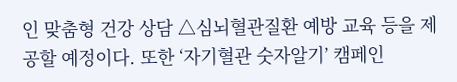인 맞춤형 건강 상담 △심뇌혈관질환 예방 교육 등을 제공할 예정이다. 또한 ‘자기혈관 숫자알기’ 캠페인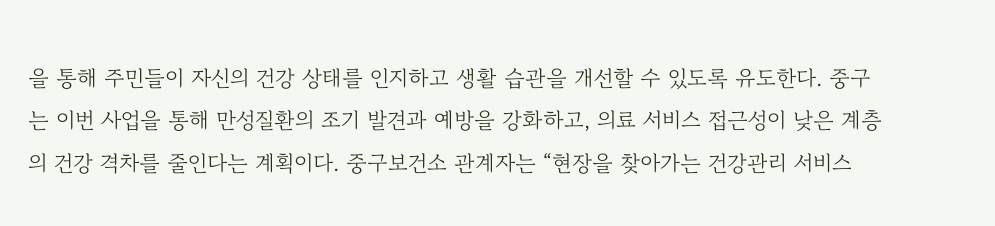을 통해 주민들이 자신의 건강 상태를 인지하고 생활 습관을 개선할 수 있도록 유도한다. 중구는 이번 사업을 통해 만성질환의 조기 발견과 예방을 강화하고, 의료 서비스 접근성이 낮은 계층의 건강 격차를 줄인다는 계획이다. 중구보건소 관계자는 “현장을 찾아가는 건강관리 서비스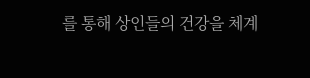를 통해 상인들의 건강을 체계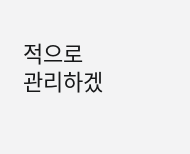적으로 관리하겠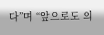다”며 “앞으로도 의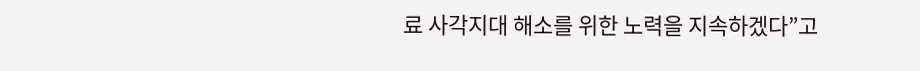료 사각지대 해소를 위한 노력을 지속하겠다”고